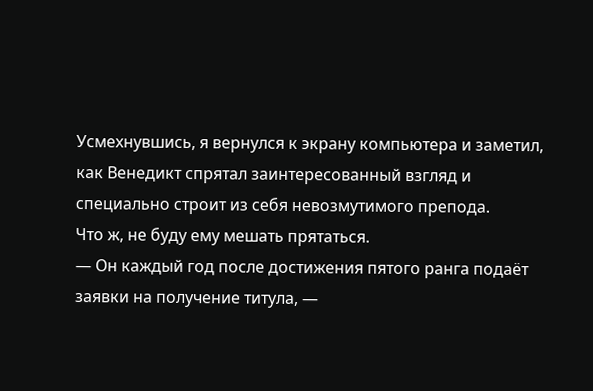Усмехнувшись, я вернулся к экрану компьютера и заметил, как Венедикт спрятал заинтересованный взгляд и специально строит из себя невозмутимого препода.
Что ж, не буду ему мешать прятаться.
— Он каждый год после достижения пятого ранга подаёт заявки на получение титула, —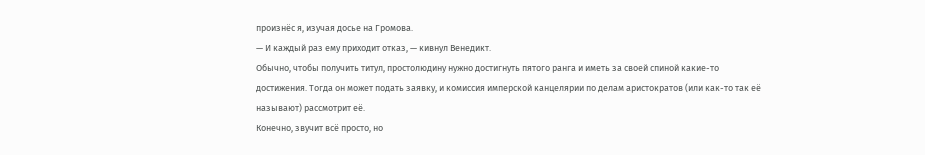произнёс я, изучая досье на Громова.
— И каждый раз ему приходит отказ, — кивнул Венедикт.
Обычно, чтобы получить титул, простолюдину нужно достигнуть пятого ранга и иметь за своей спиной какие-то достижения. Тогда он может подать заявку, и комиссия имперской канцелярии по делам аристократов (или как-то так её называют) рассмотрит её.
Конечно, звучит всё просто, но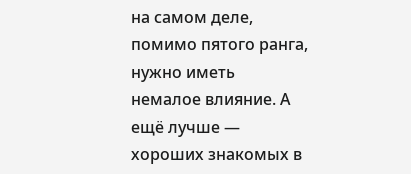на самом деле, помимо пятого ранга, нужно иметь немалое влияние. А ещё лучше — хороших знакомых в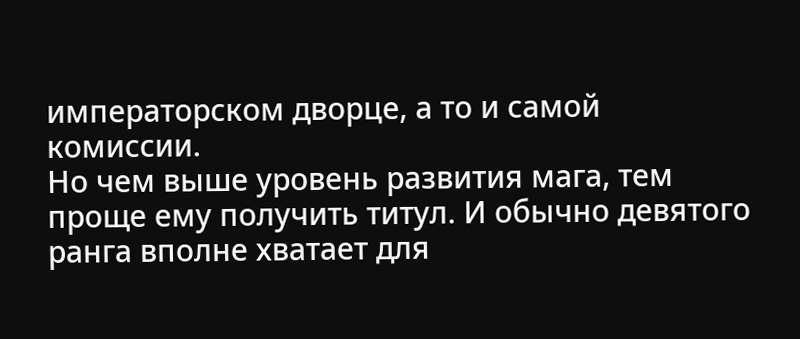императорском дворце, а то и самой комиссии.
Но чем выше уровень развития мага, тем проще ему получить титул. И обычно девятого ранга вполне хватает для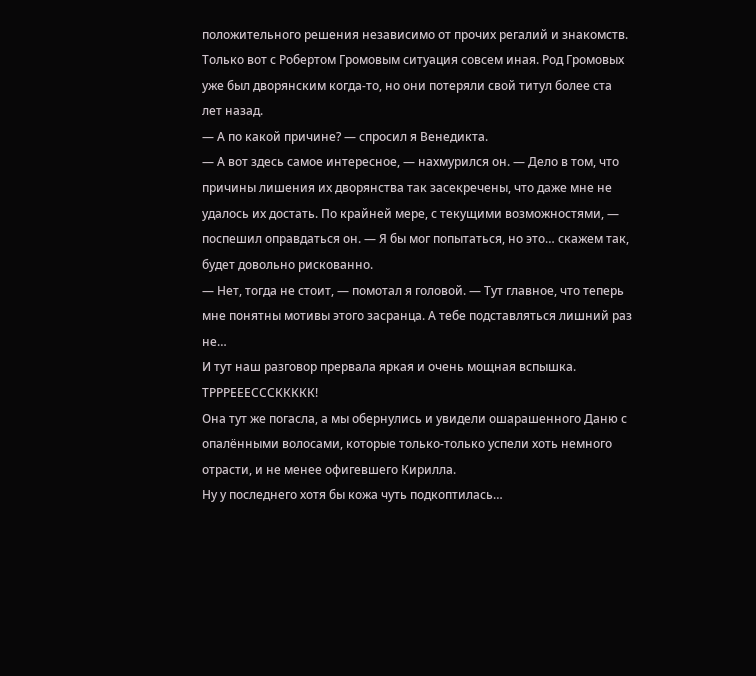положительного решения независимо от прочих регалий и знакомств.
Только вот с Робертом Громовым ситуация совсем иная. Род Громовых уже был дворянским когда-то, но они потеряли свой титул более ста лет назад.
— А по какой причине? — спросил я Венедикта.
— А вот здесь самое интересное, — нахмурился он. — Дело в том, что причины лишения их дворянства так засекречены, что даже мне не удалось их достать. По крайней мере, с текущими возможностями, — поспешил оправдаться он. — Я бы мог попытаться, но это… скажем так, будет довольно рискованно.
— Нет, тогда не стоит, — помотал я головой. — Тут главное, что теперь мне понятны мотивы этого засранца. А тебе подставляться лишний раз не…
И тут наш разговор прервала яркая и очень мощная вспышка.
ТРРРЕЕЕСССККККК!
Она тут же погасла, а мы обернулись и увидели ошарашенного Даню с опалёнными волосами, которые только-только успели хоть немного отрасти, и не менее офигевшего Кирилла.
Ну у последнего хотя бы кожа чуть подкоптилась…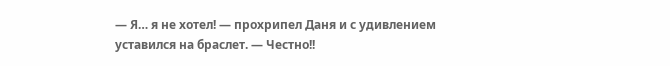— Я… я не хотел! — прохрипел Даня и с удивлением уставился на браслет. — Честно!!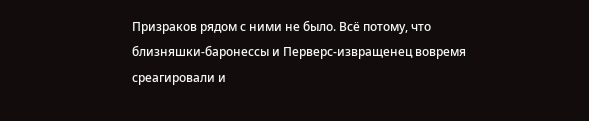Призраков рядом с ними не было. Всё потому, что близняшки-баронессы и Перверс-извращенец вовремя среагировали и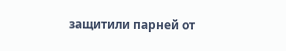защитили парней от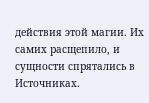действия этой магии. Их самих расщепило, и сущности спрятались в Источниках.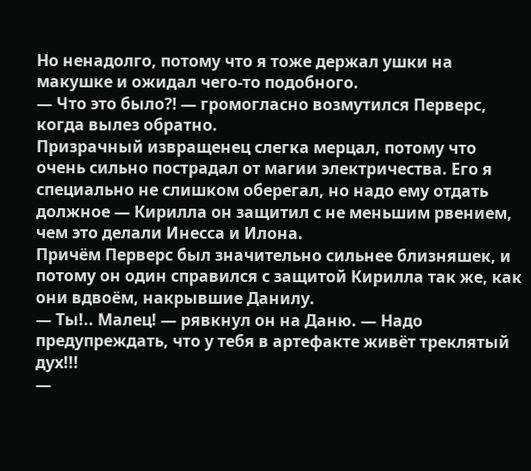Но ненадолго, потому что я тоже держал ушки на макушке и ожидал чего-то подобного.
— Что это было⁈ — громогласно возмутился Перверс, когда вылез обратно.
Призрачный извращенец слегка мерцал, потому что очень сильно пострадал от магии электричества. Его я специально не слишком оберегал, но надо ему отдать должное — Кирилла он защитил с не меньшим рвением, чем это делали Инесса и Илона.
Причём Перверс был значительно сильнее близняшек, и потому он один справился с защитой Кирилла так же, как они вдвоём, накрывшие Данилу.
— Ты!.. Малец! — рявкнул он на Даню. — Надо предупреждать, что у тебя в артефакте живёт треклятый дух!!!
—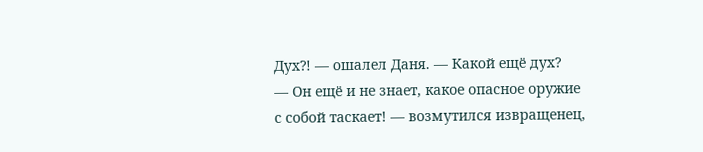Дух⁈ — ошалел Даня. — Какой ещё дух?
— Он ещё и не знает, какое опасное оружие с собой таскает! — возмутился извращенец,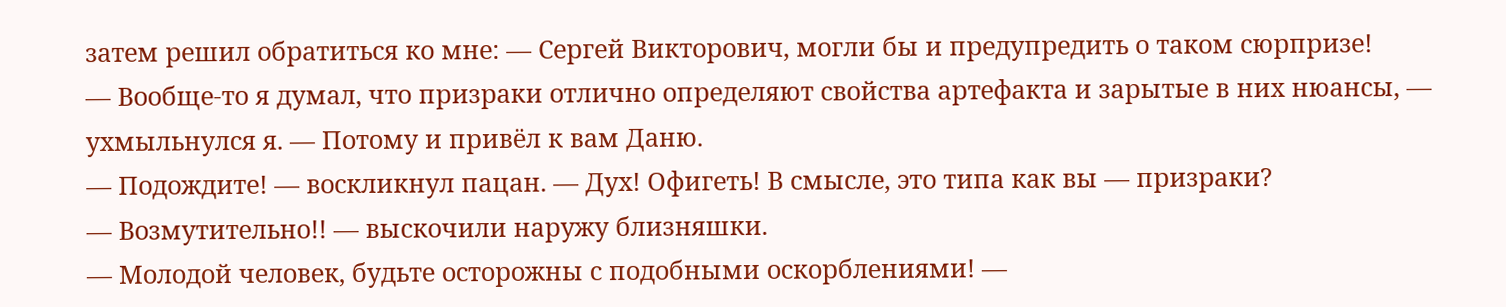затем решил обратиться ко мне: — Сергей Викторович, могли бы и предупредить о таком сюрпризе!
— Вообще-то я думал, что призраки отлично определяют свойства артефакта и зарытые в них нюансы, — ухмыльнулся я. — Потому и привёл к вам Даню.
— Подождите! — воскликнул пацан. — Дух! Офигеть! В смысле, это типа как вы — призраки?
— Возмутительно!! — выскочили наружу близняшки.
— Молодой человек, будьте осторожны с подобными оскорблениями! —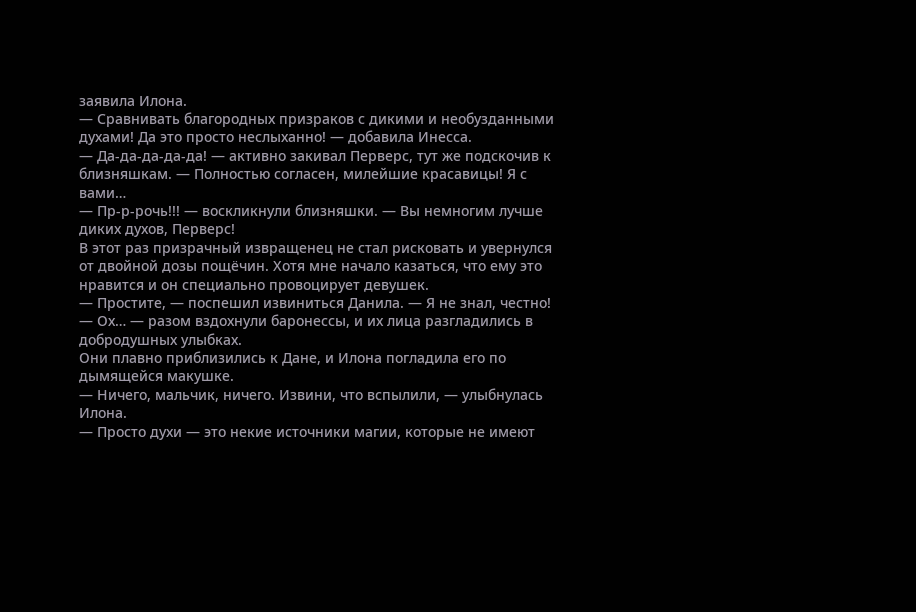заявила Илона.
— Сравнивать благородных призраков с дикими и необузданными духами! Да это просто неслыханно! — добавила Инесса.
— Да-да-да-да-да! — активно закивал Перверс, тут же подскочив к близняшкам. — Полностью согласен, милейшие красавицы! Я с вами…
— Пр-р-рочь!!! — воскликнули близняшки. — Вы немногим лучше диких духов, Перверс!
В этот раз призрачный извращенец не стал рисковать и увернулся от двойной дозы пощёчин. Хотя мне начало казаться, что ему это нравится и он специально провоцирует девушек.
— Простите, — поспешил извиниться Данила. — Я не знал, честно!
— Ох… — разом вздохнули баронессы, и их лица разгладились в добродушных улыбках.
Они плавно приблизились к Дане, и Илона погладила его по дымящейся макушке.
— Ничего, мальчик, ничего. Извини, что вспылили, — улыбнулась Илона.
— Просто духи — это некие источники магии, которые не имеют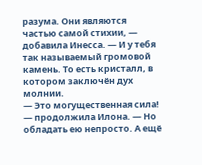разума. Они являются частью самой стихии, — добавила Инесса. — И у тебя так называемый громовой камень. То есть кристалл, в котором заключён дух молнии.
— Это могущественная сила! — продолжила Илона. — Но обладать ею непросто. А ещё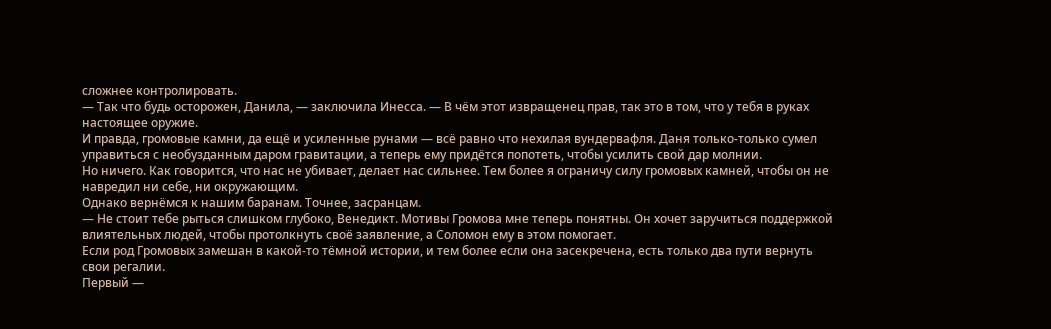сложнее контролировать.
— Так что будь осторожен, Данила, — заключила Инесса. — В чём этот извращенец прав, так это в том, что у тебя в руках настоящее оружие.
И правда, громовые камни, да ещё и усиленные рунами — всё равно что нехилая вундервафля. Даня только-только сумел управиться с необузданным даром гравитации, а теперь ему придётся попотеть, чтобы усилить свой дар молнии.
Но ничего. Как говорится, что нас не убивает, делает нас сильнее. Тем более я ограничу силу громовых камней, чтобы он не навредил ни себе, ни окружающим.
Однако вернёмся к нашим баранам. Точнее, засранцам.
— Не стоит тебе рыться слишком глубоко, Венедикт. Мотивы Громова мне теперь понятны. Он хочет заручиться поддержкой влиятельных людей, чтобы протолкнуть своё заявление, а Соломон ему в этом помогает.
Если род Громовых замешан в какой-то тёмной истории, и тем более если она засекречена, есть только два пути вернуть свои регалии.
Первый —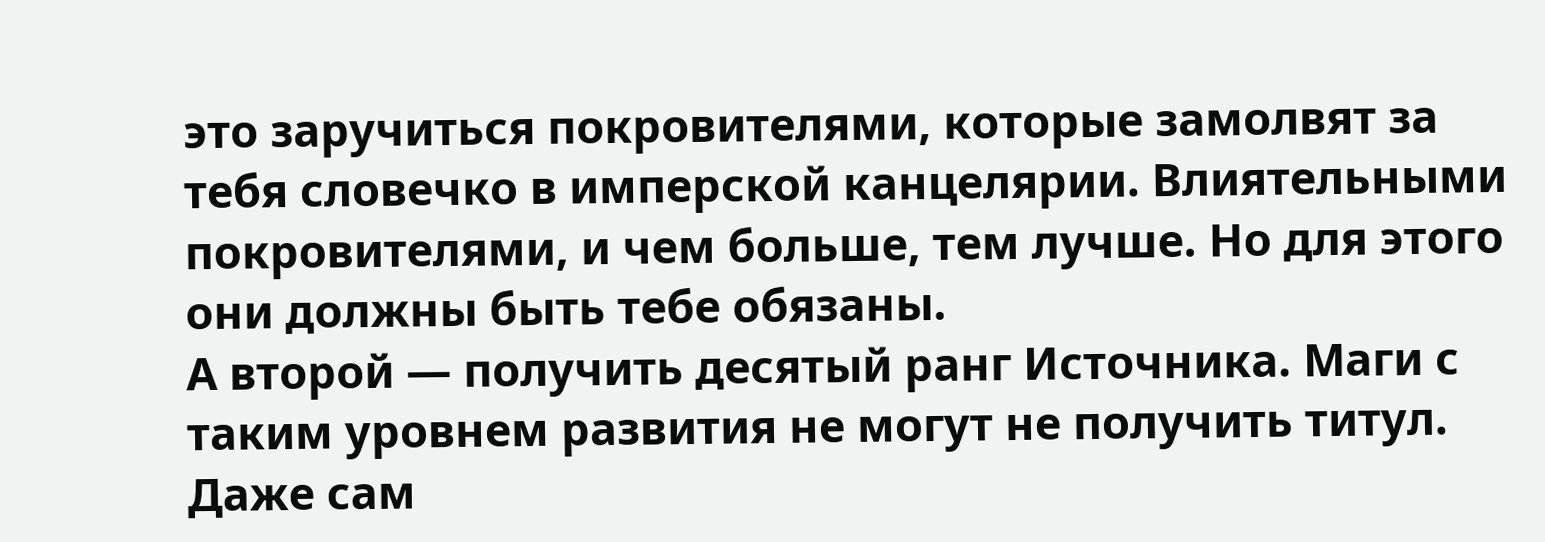это заручиться покровителями, которые замолвят за тебя словечко в имперской канцелярии. Влиятельными покровителями, и чем больше, тем лучше. Но для этого они должны быть тебе обязаны.
А второй — получить десятый ранг Источника. Маги с таким уровнем развития не могут не получить титул. Даже сам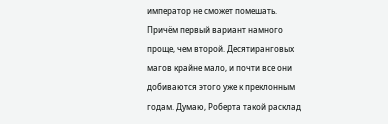император не сможет помешать.
Причём первый вариант намного проще, чем второй. Десятиранговых магов крайне мало, и почти все они добиваются этого уже к преклонным годам. Думаю, Роберта такой расклад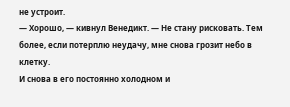не устроит.
— Хорошо, — кивнул Венедикт. — Не стану рисковать. Тем более, если потерплю неудачу, мне снова грозит небо в клетку.
И снова в его постоянно холодном и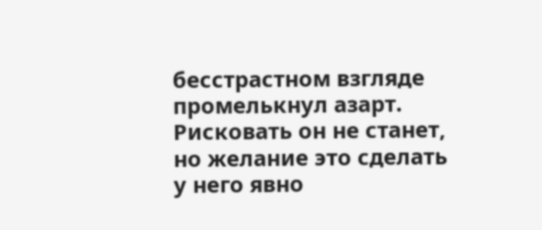бесстрастном взгляде промелькнул азарт. Рисковать он не станет, но желание это сделать у него явно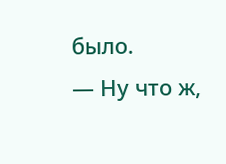было.
— Ну что ж,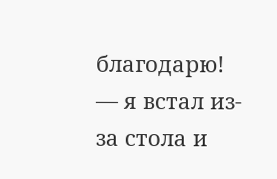благодарю! — я встал из-за стола и